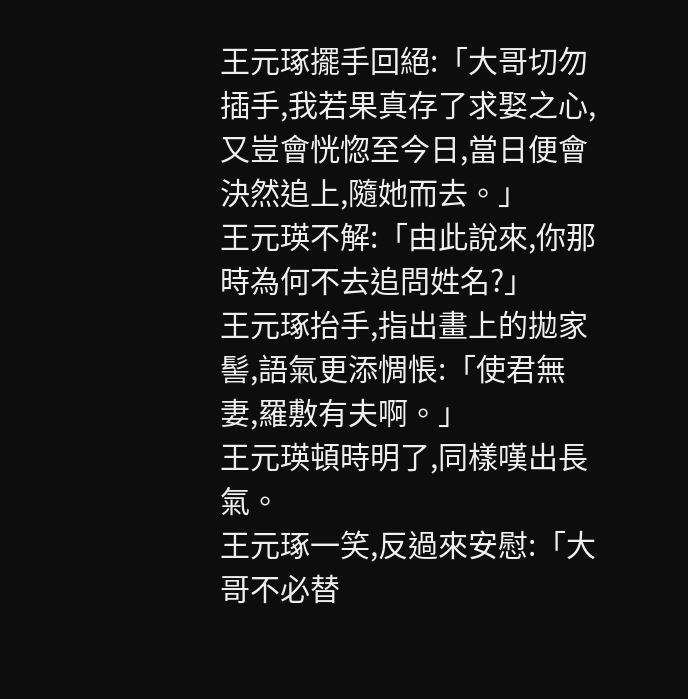王元琢擺手回絕:「大哥切勿插手,我若果真存了求娶之心,又豈會恍惚至今日,當日便會決然追上,隨她而去。」
王元瑛不解:「由此說來,你那時為何不去追問姓名?」
王元琢抬手,指出畫上的拋家髻,語氣更添惆悵:「使君無妻,羅敷有夫啊。」
王元瑛頓時明了,同樣嘆出長氣。
王元琢一笑,反過來安慰:「大哥不必替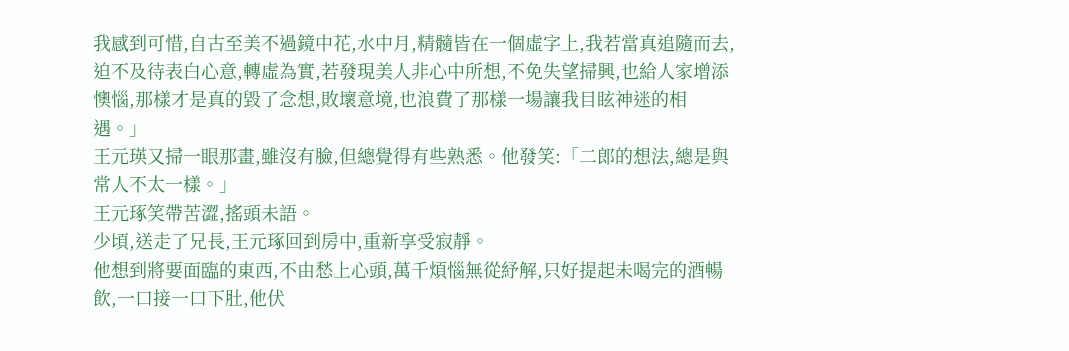我感到可惜,自古至美不過鏡中花,水中月,精髓皆在一個虛字上,我若當真追隨而去,迫不及待表白心意,轉虛為實,若發現美人非心中所想,不免失望掃興,也給人家增添懊惱,那樣才是真的毀了念想,敗壞意境,也浪費了那樣一場讓我目眩神迷的相遇。」
王元瑛又掃一眼那畫,雖沒有臉,但總覺得有些熟悉。他發笑:「二郎的想法,總是與常人不太一樣。」
王元琢笑帶苦澀,搖頭未語。
少頃,送走了兄長,王元琢回到房中,重新享受寂靜。
他想到將要面臨的東西,不由愁上心頭,萬千煩惱無從紓解,只好提起未喝完的酒暢飲,一口接一口下肚,他伏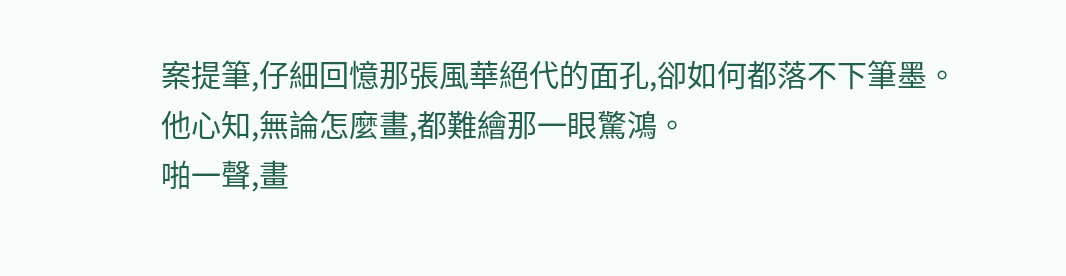案提筆,仔細回憶那張風華絕代的面孔,卻如何都落不下筆墨。
他心知,無論怎麼畫,都難繪那一眼驚鴻。
啪一聲,畫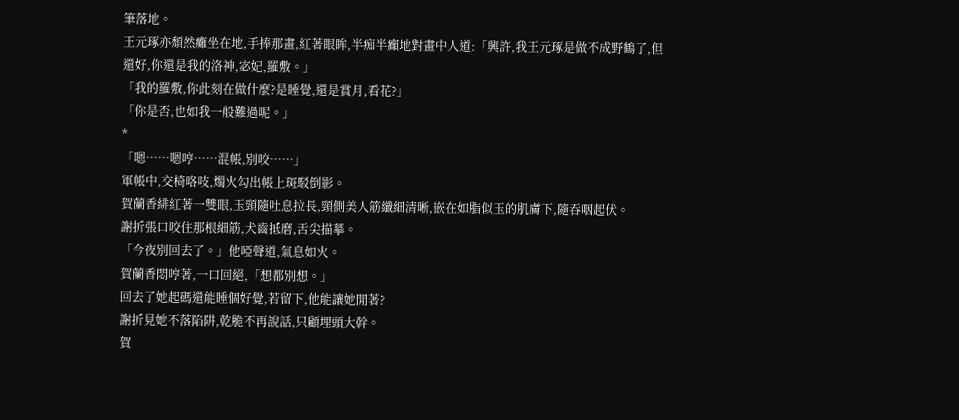筆落地。
王元琢亦頹然癱坐在地,手捧那畫,紅著眼眸,半痴半癲地對畫中人道:「興許,我王元琢是做不成野鶴了,但還好,你還是我的洛神,宓妃,羅敷。」
「我的羅敷,你此刻在做什麼?是睡覺,還是賞月,看花?」
「你是否,也如我一般難過呢。」
*
「嗯……嗯哼……混帳,別咬……」
軍帳中,交椅咯吱,燭火勾出帳上斑駁倒影。
賀蘭香緋紅著一雙眼,玉頸隨吐息拉長,頸側美人筋纖細清晰,嵌在如脂似玉的肌膚下,隨吞咽起伏。
謝折張口咬住那根細筋,犬齒抵磨,舌尖描摹。
「今夜別回去了。」他啞聲道,氣息如火。
賀蘭香悶哼著,一口回絕,「想都別想。」
回去了她起碼還能睡個好覺,若留下,他能讓她閒著?
謝折見她不落陷阱,乾脆不再說話,只顧埋頭大幹。
賀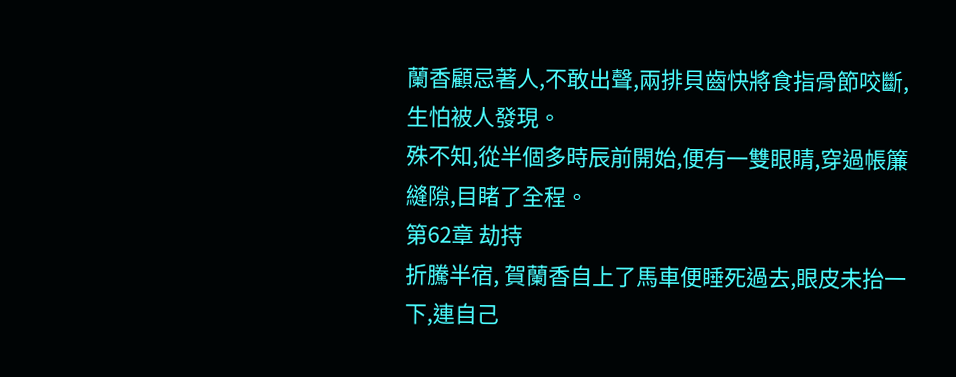蘭香顧忌著人,不敢出聲,兩排貝齒快將食指骨節咬斷,生怕被人發現。
殊不知,從半個多時辰前開始,便有一雙眼睛,穿過帳簾縫隙,目睹了全程。
第62章 劫持
折騰半宿, 賀蘭香自上了馬車便睡死過去,眼皮未抬一下,連自己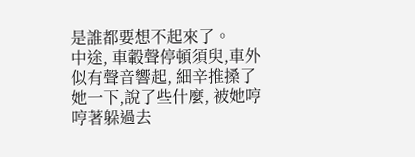是誰都要想不起來了。
中途, 車轂聲停頓須臾,車外似有聲音響起, 細辛推搡了她一下,說了些什麼, 被她哼哼著躲過去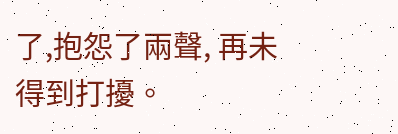了,抱怨了兩聲, 再未得到打擾。